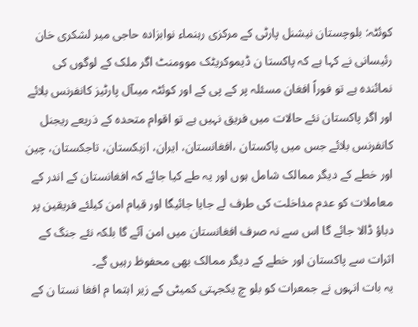کوئٹہ: بلوچستان نیشنل پارٹی کے مرکزی رہنماء نوابزادہ حاجی میر لشکری خان رئیسانی نے کہا ہے کہ پاکستا ن ڈیموکریٹک موومنٹ اگر ملک کے لوگوں کی نمائندہ ہے تو فوراً افغان مسئلہ پر کے پی کے اور کوئٹہ میںآل پارٹیز کانفرنس بلائے اور اگر پاکستان نئے حالات میں فریق نہیں ہے تو اقوام متحدہ کے ذریعے ریجنل کانفرنس بلائے جس میں پاکستان ،افغانستان، ایران، ازبکستان، تاجکستان، چین اور خطے کے دیگر ممالک شامل ہوں اور یہ طے کیا جائے کہ افغانستان کے اندر کے معاملات کو عدم مداخلت کی طرف لے جایا جائیگا اور قیام امن کیلئے فریقین پر دباؤ ڈالا جائے گا اس سے نہ صرف افغانستان میں امن آئے گا بلکہ نئے جنگ کے اثرات سے پاکستان اور خطے کے دیگر ممالک بھی محفوظ رہیں گے۔
یہ بات انہوں نے جمعرات کو بلو چ یکجہتی کمیٹی کے زیر اہتما م افغا نستا ن کے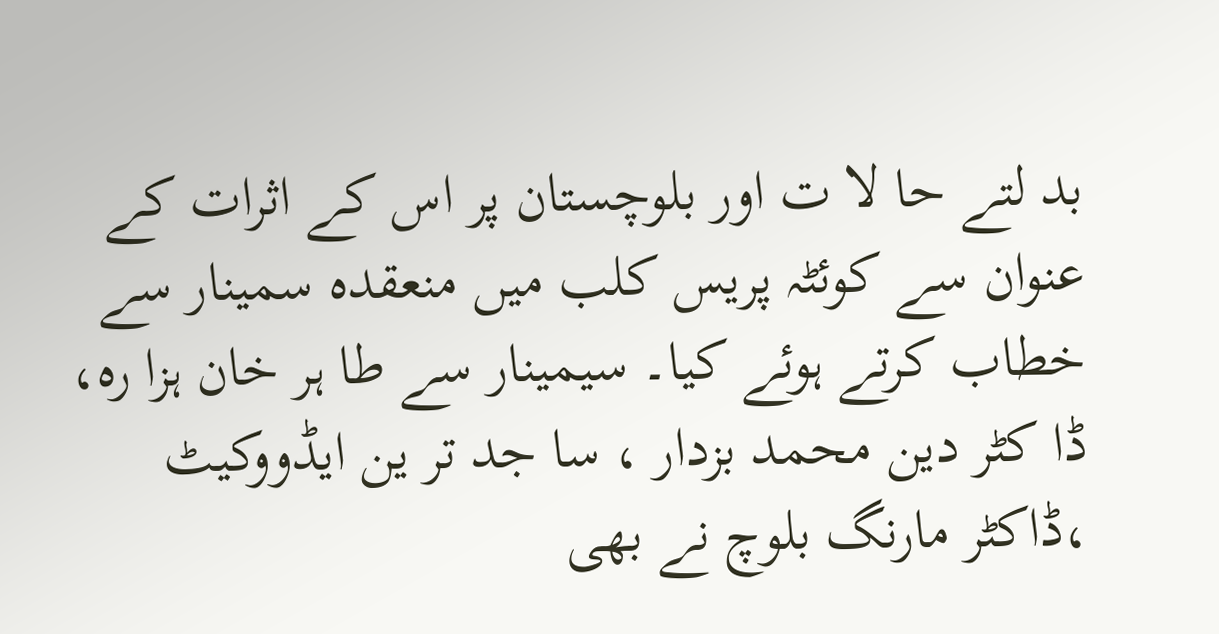بد لتے حا لا ت اور بلوچستان پر اس کے اثرات کے عنوان سے کوئٹہ پریس کلب میں منعقدہ سمینار سے خطاب کرتے ہوئے کیا۔ سیمینار سے طا ہر خان ہزا رہ، ڈا کٹر دین محمد بزدار ، سا جد تر ین ایڈووکیٹ ،ڈاکٹر مارنگ بلوچ نے بھی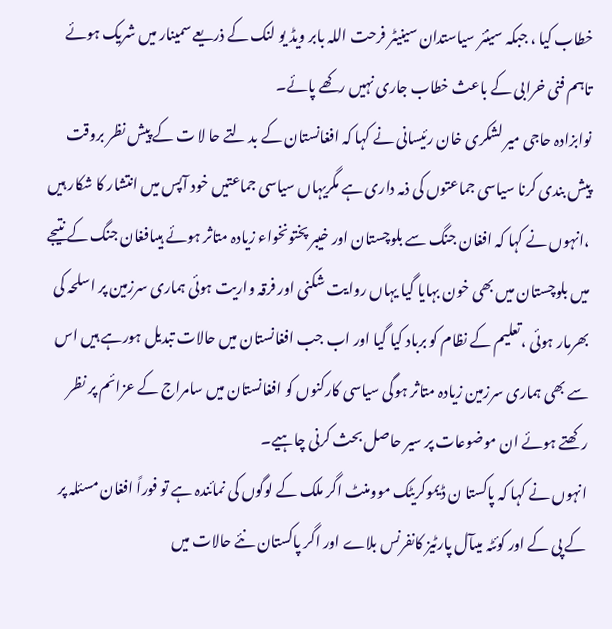خطاب کیا ، جبکہ سینئر سیاستدان سینیٹر فرحت اللہ بابر ویڈ یو لنک کے ذریعے سمینار میں شریک ہوئے تاہم فنی خرابی کے باعث خطاب جاری نہیں رکھے پائے۔
نوابزادہ حاجی میر لشکری خان رئیسانی نے کہا کہ افغانستان کے بد لتے حا لا ت کے پیش نظر بروقت پیش بندی کرنا سیاسی جماعتوں کی ذمہ داری ہے مگریہاں سیاسی جماعتیں خود آپس میں انتشار کا شکار ہیں ،انہوں نے کہا کہ افغان جنگ سے بلوچستان اور خیبر پختونخواء زیادہ متاثر ہوئے ہیںافغان جنگ کے نتیجے میں بلوچستان میں بھی خون بہایا گیا یہاں روایت شکنی اور فرقہ واریت ہوئی ہماری سرزمین پر اسلحہ کی بھرمار ہوئی ،تعلیم کے نظام کو برباد کیا گیا اور اب جب افغانستان میں حالات تبدیل ہورہے ہیں اس سے بھی ہماری سرزمین زیادہ متاثر ہوگی سیاسی کارکنوں کو افغانستان میں سامراج کے عزائم پر نظر رکھتے ہوئے ان موضوعات پر سیر حاصل بحث کرنی چاہیے۔
انہوں نے کہا کہ پاکستا ن ڈیموکریٹک موومنٹ اگر ملک کے لوگوں کی نمائندہ ہے تو فوراً افغان مسئلہ پر کے پی کے اور کوئٹہ میںآل پارٹیز کانفرنس بلاے اور اگر پاکستان نئے حالات میں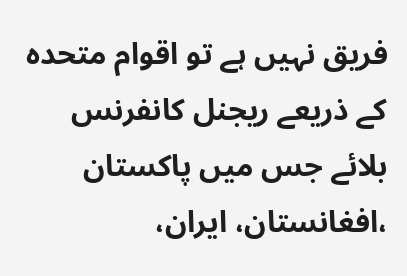فریق نہیں ہے تو اقوام متحدہ کے ذریعے ریجنل کانفرنس بلائے جس میں پاکستان ،افغانستان، ایران،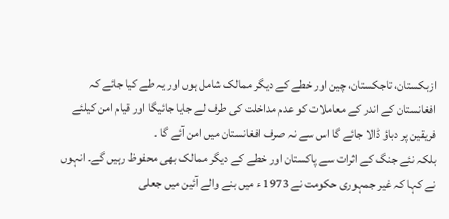ازبکستان، تاجکستان، چین اور خطے کے دیگر ممالک شامل ہوں اور یہ طے کیا جائے کہ افغانستان کے اندر کے معاملات کو عدم مداخلت کی طرف لے جایا جائیگا اور قیام امن کیلئے فریقین پر دباؤ ڈالا جائے گا اس سے نہ صرف افغانستان میں امن آئے گا ۔
بلکہ نئے جنگ کے اثرات سے پاکستان اور خطے کے دیگر ممالک بھی محفوظ رہیں گے۔ انہوں نے کہا کہ غیر جمہوری حکومت نے 1973 ء میں بنے والے آئین میں جعلی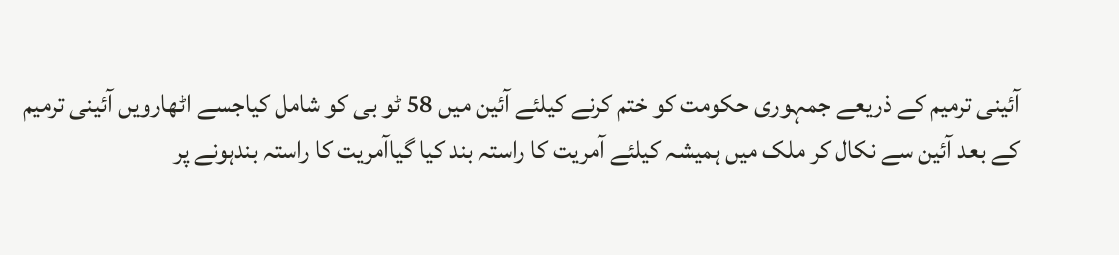آئینی ترمیم کے ذریعے جمہوری حکومت کو ختم کرنے کیلئے آئین میں 58 ٹو بی کو شامل کیاجسے اٹھارویں آئینی ترمیم کے بعد آئین سے نکال کر ملک میں ہمیشہ کیلئے آمریت کا راستہ بند کیا گیاآمریت کا راستہ بندہونے پر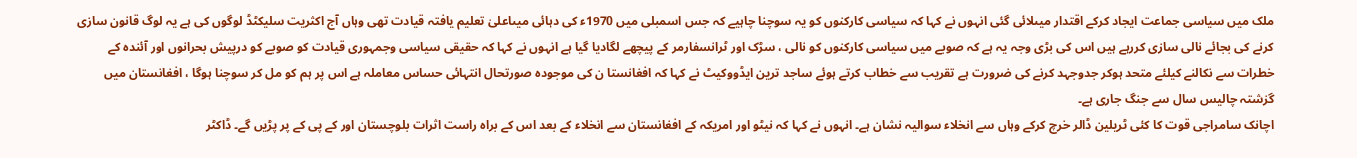ملک میں سیاسی جماعت ایجاد کرکے اقتدار میںلائی گئی انہوں نے کہا کہ سیاسی کارکنوں کو یہ سوچنا چاہیے کہ جس اسمبلی میں 1970ء کی دہائی میںاعلیٰ تعلیم یافتہ قیادت تھی وہاں آج اکثریت سلیکٹڈ لوگوں کی ہے یہ لوگ قانون سازی کرنے کی بجائے نالی سازی کررہے ہیں اس کی بڑی وجہ یہ ہے کہ صوبے میں سیاسی کارکنوں کو نالی ، سڑک اور ٹرانسفارمر کے پیچھے لگادیا گیا ہے انہوں نے کہا کہ حقیقی سیاسی وجمہوری قیادت کو صوبے کو درپیش بحرانوں اور آئندہ کے خطرات سے نکالنے کیلئے متحد ہوکر جدوجہد کرنے کی ضرورت ہے تقریب سے خطاب کرتے ہوئے ساجد ترین ایڈووکیٹ نے کہا کہ افغانستا ن کی موجودہ صورتحال انتہائی حساس معاملہ ہے اس پر ہم کو مل کر سوچنا ہوگا ، افغانستان میں گزشتہ چالیس سال سے جنگ جاری ہے۔
اچانک سامراجی قوت کا کئی ٹریلین ڈالر خرچ کرکے وہاں سے انخلاء سوالیہ نشان ہے۔ انہوں نے کہا کہ نیٹو اور امریکہ کے افغانستان سے انخلاء کے بعد اس کے براہ راست اثرات بلوچستان اور کے پی کے پر پڑیں گے۔ ڈاکٹر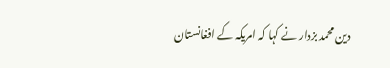دین محمد بزدار نے کہا کہ امریکہ کے افغانستان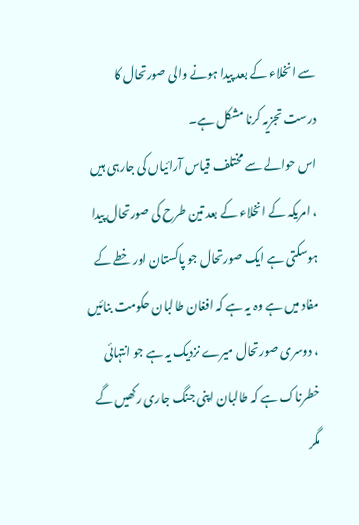سے انخلاء کے بعد پیدا ہونے والی صورتحال کا درست تجزیہ کرنا مشکل ہے۔
اس حوالے سے مختلف قیاس آرائیاں کی جارہی ہیں ، امریکہ کے انخلاء کے بعد تین طرح کی صورتحال پیدا ہوسکتی ہے ایک صورتحال جو پاکستان اور خطے کے مفاد میں ہے وہ یہ ہے کہ افغان طالبان حکومت بنائیں ، دوسری صورتحال میرے نزدیک یہ ہے جو انتہائی خطرناک ہے کہ طالبان اپنی جنگ جاری رکھیں گے مگر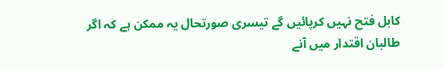کابل فتح نہیں کرپائیں گے تیسری صورتحال یہ ممکن ہے کہ اگر طالبان اقتدار میں آنے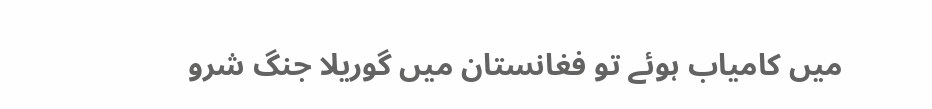میں کامیاب ہوئے تو فغانستان میں گوریلا جنگ شرو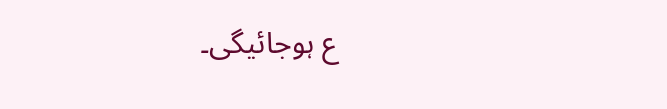ع ہوجائیگی۔